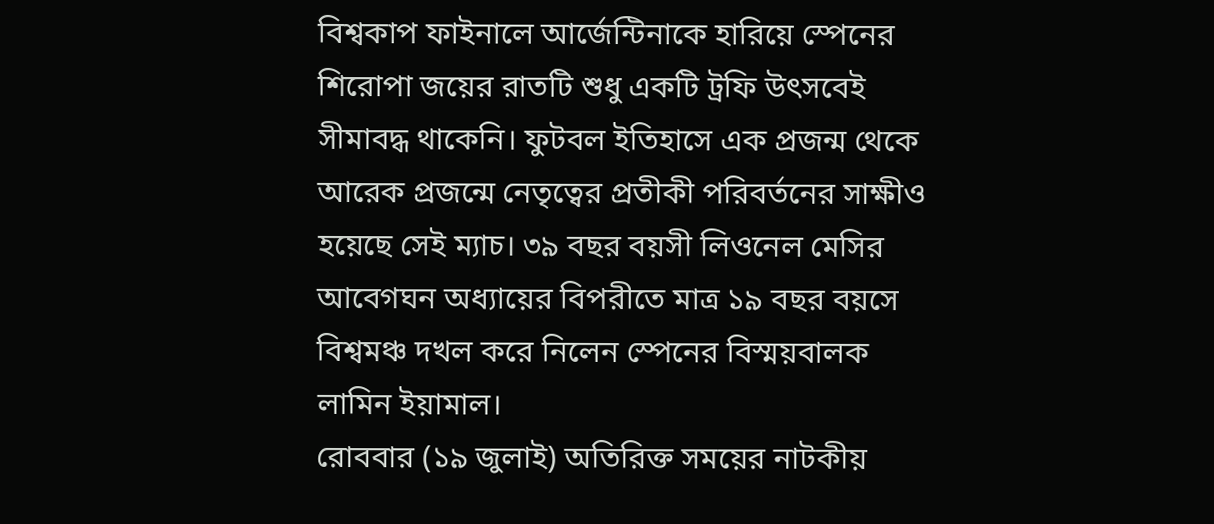বিশ্বকাপ ফাইনালে আর্জেন্টিনাকে হারিয়ে স্পেনের শিরোপা জয়ের রাতটি শুধু একটি ট্রফি উৎসবেই সীমাবদ্ধ থাকেনি। ফুটবল ইতিহাসে এক প্রজন্ম থেকে আরেক প্রজন্মে নেতৃত্বের প্রতীকী পরিবর্তনের সাক্ষীও হয়েছে সেই ম্যাচ। ৩৯ বছর বয়সী লিওনেল মেসির আবেগঘন অধ্যায়ের বিপরীতে মাত্র ১৯ বছর বয়সে বিশ্বমঞ্চ দখল করে নিলেন স্পেনের বিস্ময়বালক লামিন ইয়ামাল।
রোববার (১৯ জুলাই) অতিরিক্ত সময়ের নাটকীয়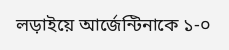লড়াইয়ে আর্জেন্টিনাকে ১-০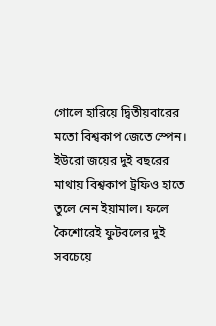গোলে হারিয়ে দ্বিতীয়বারের মতো বিশ্বকাপ জেতে স্পেন। ইউরো জয়ের দুই বছরের মাথায় বিশ্বকাপ ট্রফিও হাতে তুলে নেন ইয়ামাল। ফলে কৈশোরেই ফুটবলের দুই সবচেয়ে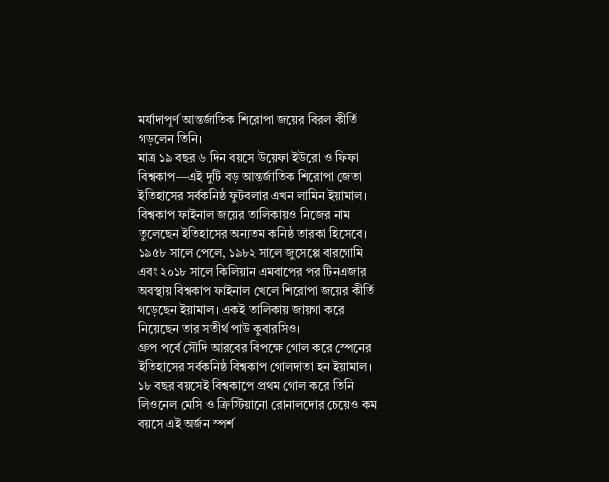মর্যাদাপূর্ণ আন্তর্জাতিক শিরোপা জয়ের বিরল কীর্তি গড়লেন তিনি।
মাত্র ১৯ বছর ৬ দিন বয়সে উয়েফা ইউরো ও ফিফা বিশ্বকাপ—এই দুটি বড় আন্তর্জাতিক শিরোপা জেতা ইতিহাসের সর্বকনিষ্ঠ ফুটবলার এখন লামিন ইয়ামাল।
বিশ্বকাপ ফাইনাল জয়ের তালিকায়ও নিজের নাম তুলেছেন ইতিহাসের অন্যতম কনিষ্ঠ তারকা হিসেবে। ১৯৫৮ সালে পেলে, ১৯৮২ সালে জুসেপ্পে বারগোমি এবং ২০১৮ সালে কিলিয়ান এমবাপের পর টিনএজার অবস্থায় বিশ্বকাপ ফাইনাল খেলে শিরোপা জয়ের কীর্তি গড়েছেন ইয়ামাল। একই তালিকায় জায়গা করে নিয়েছেন তার সতীর্থ পাউ কুবারসিও।
গ্রুপ পর্বে সৌদি আরবের বিপক্ষে গোল করে স্পেনের ইতিহাসের সর্বকনিষ্ঠ বিশ্বকাপ গোলদাতা হন ইয়ামাল। ১৮ বছর বয়সেই বিশ্বকাপে প্রথম গোল করে তিনি লিওনেল মেসি ও ক্রিস্টিয়ানো রোনালদোর চেয়েও কম বয়সে এই অর্জন স্পর্শ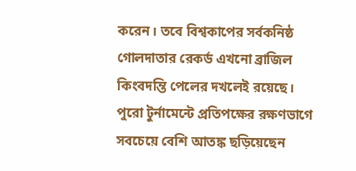করেন। তবে বিশ্বকাপের সর্বকনিষ্ঠ গোলদাতার রেকর্ড এখনো ব্রাজিল কিংবদন্তি পেলের দখলেই রয়েছে।
পুরো টুর্নামেন্টে প্রতিপক্ষের রক্ষণভাগে সবচেয়ে বেশি আতঙ্ক ছড়িয়েছেন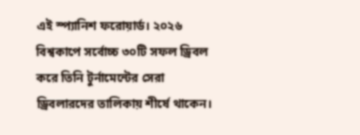এই স্প্যানিশ ফরোয়ার্ড। ২০২৬ বিশ্বকাপে সর্বোচ্চ ৩০টি সফল ড্রিবল করে তিনি টুর্নামেন্টের সেরা ড্রিবলারদের তালিকায় শীর্ষে থাকেন।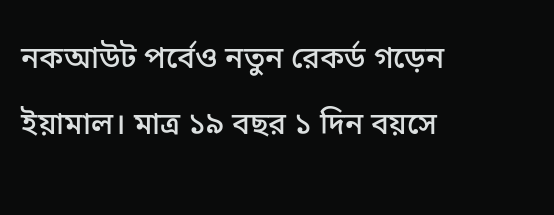নকআউট পর্বেও নতুন রেকর্ড গড়েন ইয়ামাল। মাত্র ১৯ বছর ১ দিন বয়সে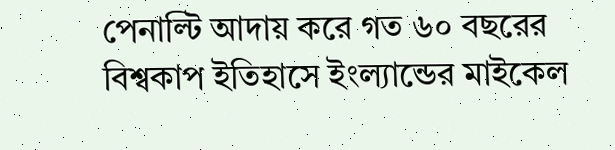পেনাল্টি আদায় করে গত ৬০ বছরের বিশ্বকাপ ইতিহাসে ইংল্যান্ডের মাইকেল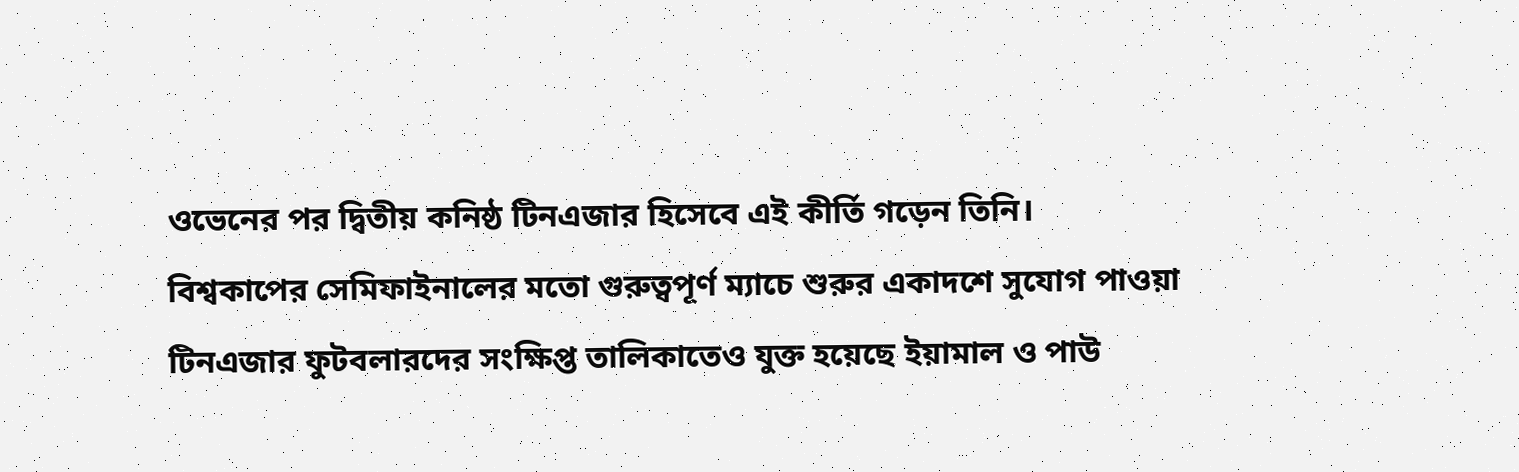ওভেনের পর দ্বিতীয় কনিষ্ঠ টিনএজার হিসেবে এই কীর্তি গড়েন তিনি।
বিশ্বকাপের সেমিফাইনালের মতো গুরুত্বপূর্ণ ম্যাচে শুরুর একাদশে সুযোগ পাওয়া টিনএজার ফুটবলারদের সংক্ষিপ্ত তালিকাতেও যুক্ত হয়েছে ইয়ামাল ও পাউ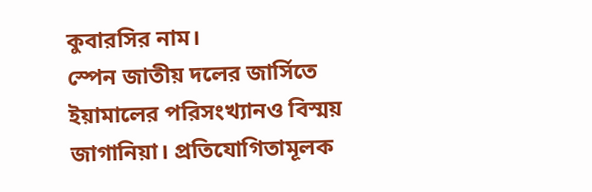কুবারসির নাম।
স্পেন জাতীয় দলের জার্সিতে ইয়ামালের পরিসংখ্যানও বিস্ময় জাগানিয়া। প্রতিযোগিতামূলক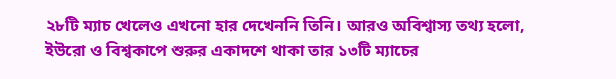২৮টি ম্যাচ খেলেও এখনো হার দেখেননি তিনি। আরও অবিশ্বাস্য তথ্য হলো, ইউরো ও বিশ্বকাপে শুরুর একাদশে থাকা তার ১৩টি ম্যাচের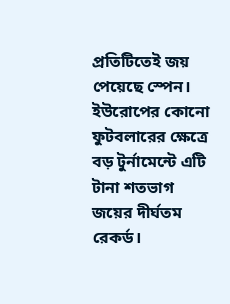প্রতিটিতেই জয় পেয়েছে স্পেন। ইউরোপের কোনো ফুটবলারের ক্ষেত্রে বড় টুর্নামেন্টে এটি টানা শতভাগ জয়ের দীর্ঘতম রেকর্ড।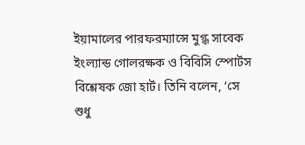ইয়ামালের পারফরম্যান্সে মুগ্ধ সাবেক ইংল্যান্ড গোলরক্ষক ও বিবিসি স্পোর্টস বিশ্লেষক জো হার্ট। তিনি বলেন, ‘সে শুধু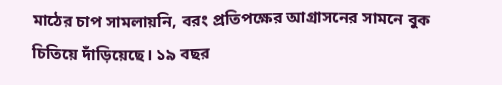মাঠের চাপ সামলায়নি, বরং প্রতিপক্ষের আগ্রাসনের সামনে বুক চিতিয়ে দাঁড়িয়েছে। ১৯ বছর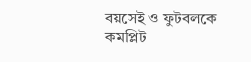বয়সেই ও ফুটবলকে কমপ্লিট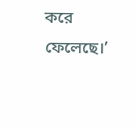করে ফেলেছে।’